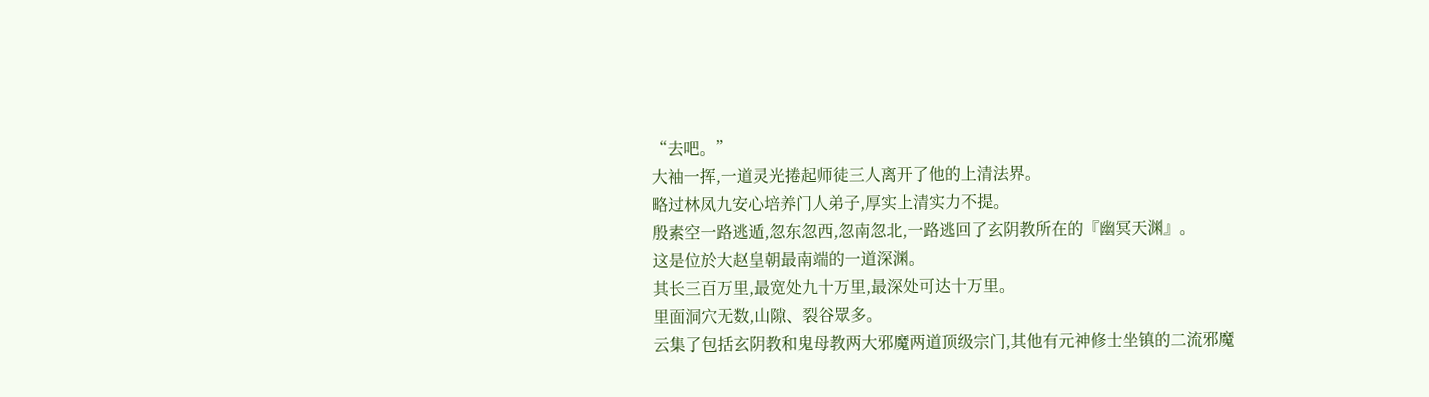“去吧。”
大袖一挥,一道灵光捲起师徒三人离开了他的上清法界。
略过林凤九安心培养门人弟子,厚实上清实力不提。
殷素空一路逃遁,忽东忽西,忽南忽北,一路逃回了玄阴教所在的『幽冥天渊』。
这是位於大赵皇朝最南端的一道深渊。
其长三百万里,最宽处九十万里,最深处可达十万里。
里面洞穴无数,山隙、裂谷眾多。
云集了包括玄阴教和鬼母教两大邪魔两道顶级宗门,其他有元神修士坐镇的二流邪魔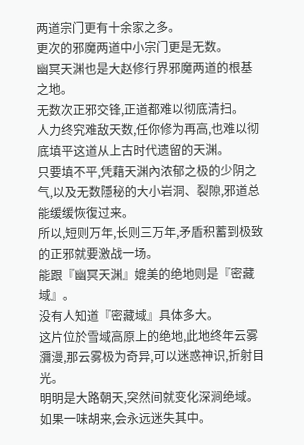两道宗门更有十余家之多。
更次的邪魔两道中小宗门更是无数。
幽冥天渊也是大赵修行界邪魔两道的根基之地。
无数次正邪交锋,正道都难以彻底清扫。
人力终究难敌天数,任你修为再高,也难以彻底填平这道从上古时代遗留的天渊。
只要填不平,凭藉天渊內浓郁之极的少阴之气,以及无数隱秘的大小岩洞、裂隙,邪道总能缓缓恢復过来。
所以,短则万年,长则三万年,矛盾积蓄到极致的正邪就要激战一场。
能跟『幽冥天渊』媲美的绝地则是『密藏域』。
没有人知道『密藏域』具体多大。
这片位於雪域高原上的绝地,此地终年云雾瀰漫,那云雾极为奇异,可以迷惑神识,折射目光。
明明是大路朝天,突然间就变化深涧绝域。
如果一味胡来,会永远迷失其中。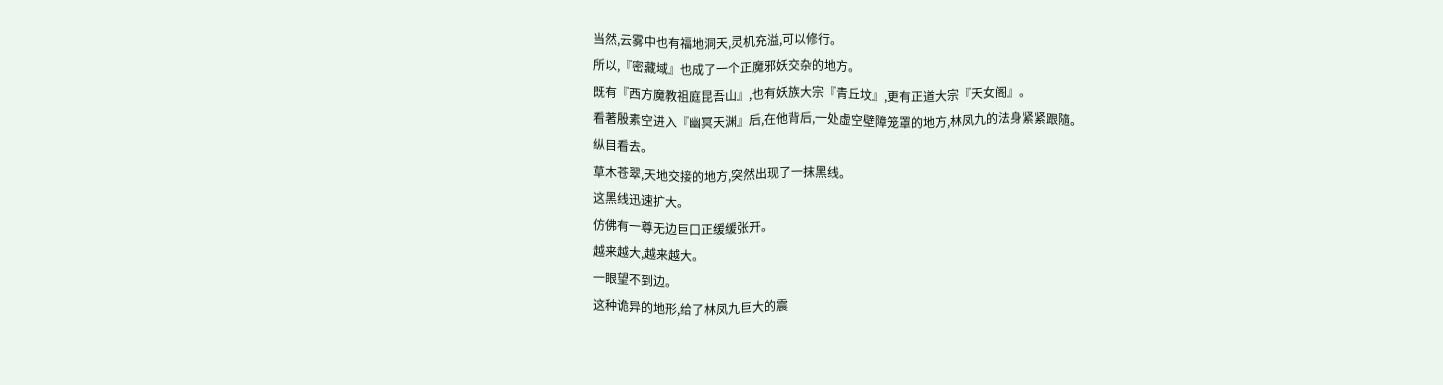当然,云雾中也有福地洞天,灵机充溢,可以修行。
所以,『密藏域』也成了一个正魔邪妖交杂的地方。
既有『西方魔教祖庭昆吾山』,也有妖族大宗『青丘坟』,更有正道大宗『天女阁』。
看著殷素空进入『幽冥天渊』后,在他背后,一处虚空壁障笼罩的地方,林凤九的法身紧紧跟隨。
纵目看去。
草木苍翠,天地交接的地方,突然出现了一抹黑线。
这黑线迅速扩大。
仿佛有一尊无边巨口正缓缓张开。
越来越大,越来越大。
一眼望不到边。
这种诡异的地形,给了林凤九巨大的震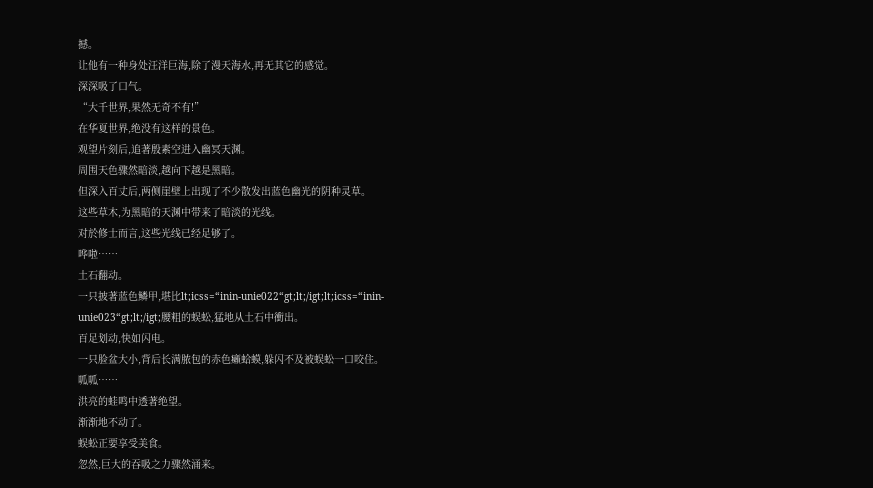撼。
让他有一种身处汪洋巨海,除了漫天海水,再无其它的感觉。
深深吸了口气。
“大千世界,果然无奇不有!”
在华夏世界,绝没有这样的景色。
观望片刻后,追著殷素空进入幽冥天渊。
周围天色骤然暗淡,越向下越是黑暗。
但深入百丈后,两侧崖壁上出现了不少散发出蓝色幽光的阴种灵草。
这些草木,为黑暗的天渊中带来了暗淡的光线。
对於修士而言,这些光线已经足够了。
哗啦……
土石翻动。
一只披著蓝色鳞甲,堪比lt;icss=“inin-unie022“gt;lt;/igt;lt;icss=“inin-unie023“gt;lt;/igt;腰粗的蜈蚣,猛地从土石中衝出。
百足划动,快如闪电。
一只脸盆大小,背后长满脓包的赤色癩蛤蟆,躲闪不及被蜈蚣一口咬住。
呱呱……
洪亮的蛙鸣中透著绝望。
渐渐地不动了。
蜈蚣正要享受美食。
忽然,巨大的吞吸之力骤然涌来。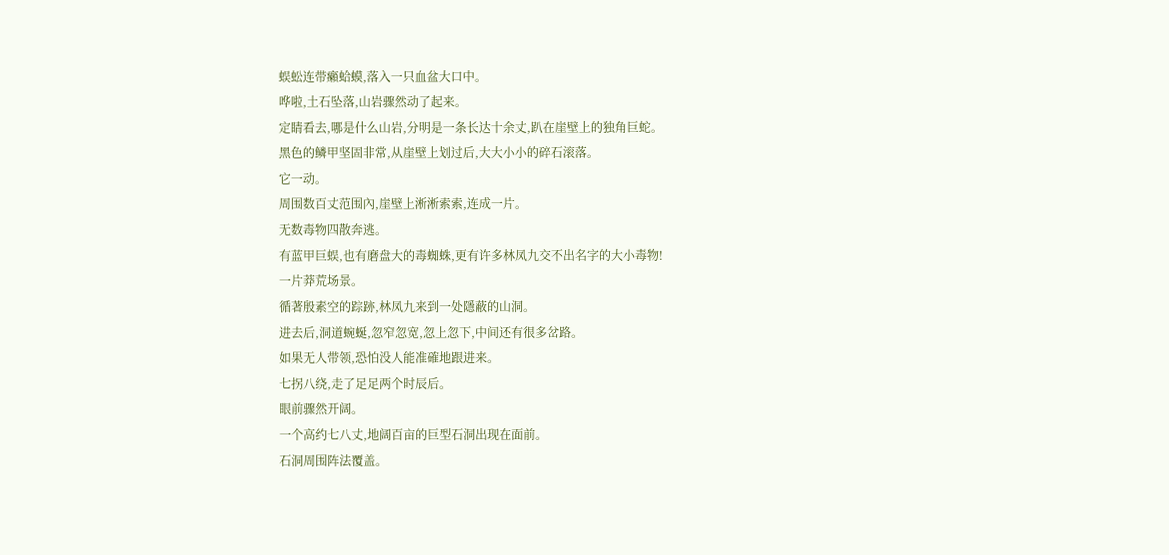蜈蚣连带癩蛤蟆,落入一只血盆大口中。
哗啦,土石坠落,山岩骤然动了起来。
定睛看去,哪是什么山岩,分明是一条长达十余丈,趴在崖壁上的独角巨蛇。
黑色的鳞甲坚固非常,从崖壁上划过后,大大小小的碎石滚落。
它一动。
周围数百丈范围內,崖壁上淅淅索索,连成一片。
无数毒物四散奔逃。
有蓝甲巨蜈,也有磨盘大的毒蜘蛛,更有许多林凤九交不出名字的大小毒物!
一片莽荒场景。
循著殷素空的踪跡,林凤九来到一处隱蔽的山洞。
进去后,洞道蜿蜒,忽窄忽宽,忽上忽下,中间还有很多岔路。
如果无人带领,恐怕没人能准確地跟进来。
七拐八绕,走了足足两个时辰后。
眼前骤然开阔。
一个高约七八丈,地阔百亩的巨型石洞出现在面前。
石洞周围阵法覆盖。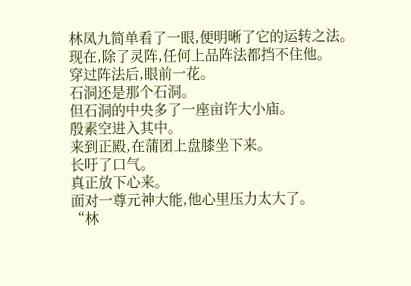林凤九简单看了一眼,便明晰了它的运转之法。
现在,除了灵阵,任何上品阵法都挡不住他。
穿过阵法后,眼前一花。
石洞还是那个石洞。
但石洞的中央多了一座亩许大小庙。
殷素空进入其中。
来到正殿,在蒲团上盘膝坐下来。
长吁了口气。
真正放下心来。
面对一尊元神大能,他心里压力太大了。
“林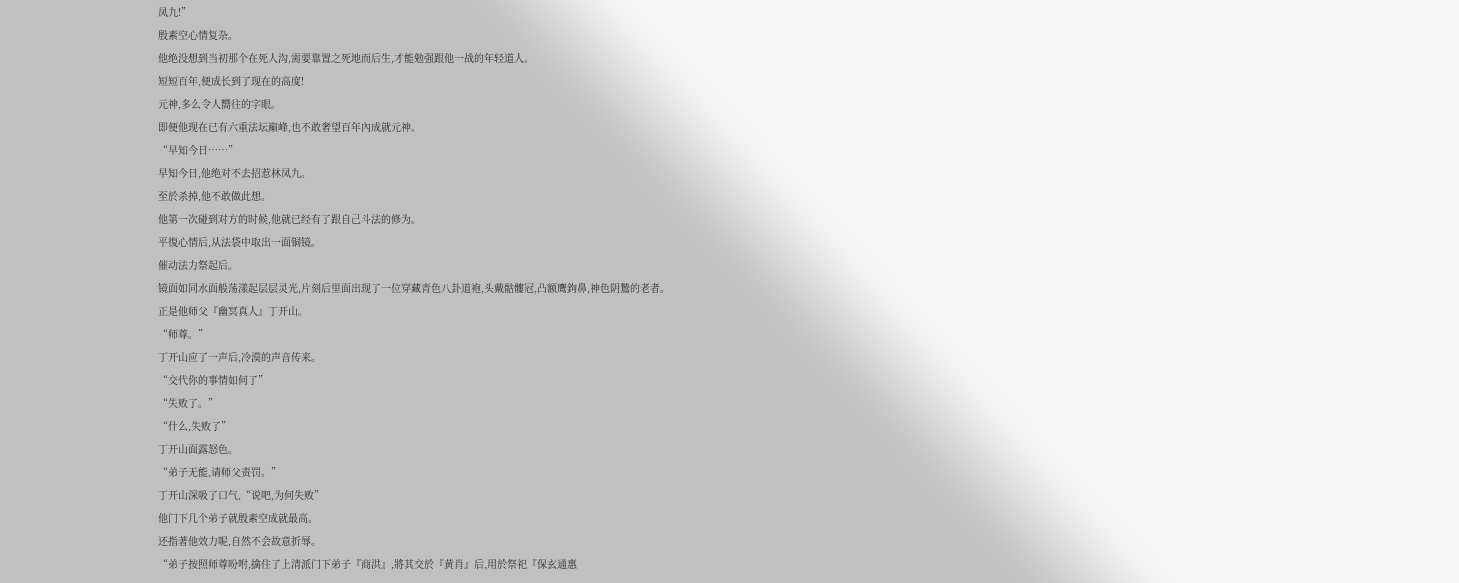凤九!”
殷素空心情复杂。
他绝没想到当初那个在死人沟,需要靠置之死地而后生,才能勉强跟他一战的年轻道人。
短短百年,便成长到了现在的高度!
元神,多么令人嚮往的字眼。
即便他现在已有六重法坛巔峰,也不敢奢望百年內成就元神。
“早知今日……”
早知今日,他绝对不去招惹林凤九。
至於杀掉,他不敢做此想。
他第一次碰到对方的时候,他就已经有了跟自己斗法的修为。
平復心情后,从法袋中取出一面铜镜。
催动法力祭起后。
镜面如同水面般荡漾起层层灵光,片刻后里面出现了一位穿藏青色八卦道袍,头戴骷髏冠,凸额鹰鉤鼻,神色阴鷙的老者。
正是他师父『幽冥真人』丁开山。
“师尊。”
丁开山应了一声后,冷漠的声音传来。
“交代你的事情如何了”
“失败了。”
“什么,失败了”
丁开山面露怒色。
“弟子无能,请师父责罚。”
丁开山深吸了口气,“说吧,为何失败”
他门下几个弟子就殷素空成就最高。
还指著他效力呢,自然不会故意折辱。
“弟子按照师尊吩咐,擒住了上清派门下弟子『商洪』,將其交於『黄肖』后,用於祭祀『保玄通惠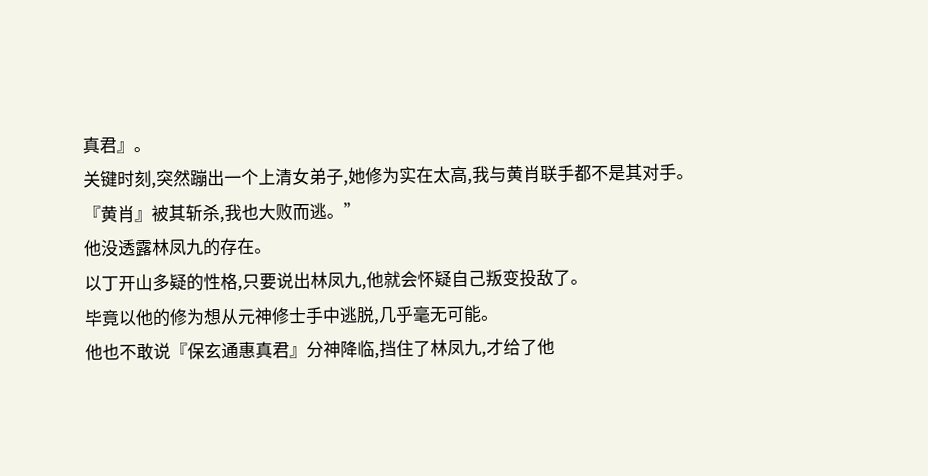真君』。
关键时刻,突然蹦出一个上清女弟子,她修为实在太高,我与黄肖联手都不是其对手。
『黄肖』被其斩杀,我也大败而逃。”
他没透露林凤九的存在。
以丁开山多疑的性格,只要说出林凤九,他就会怀疑自己叛变投敌了。
毕竟以他的修为想从元神修士手中逃脱,几乎毫无可能。
他也不敢说『保玄通惠真君』分神降临,挡住了林凤九,才给了他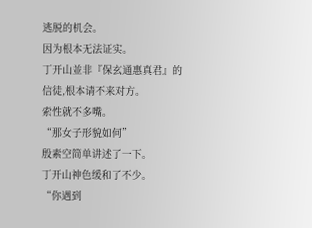逃脱的机会。
因为根本无法证实。
丁开山並非『保玄通惠真君』的信徒,根本请不来对方。
索性就不多嘴。
“那女子形貌如何”
殷素空简单讲述了一下。
丁开山神色缓和了不少。
“你遇到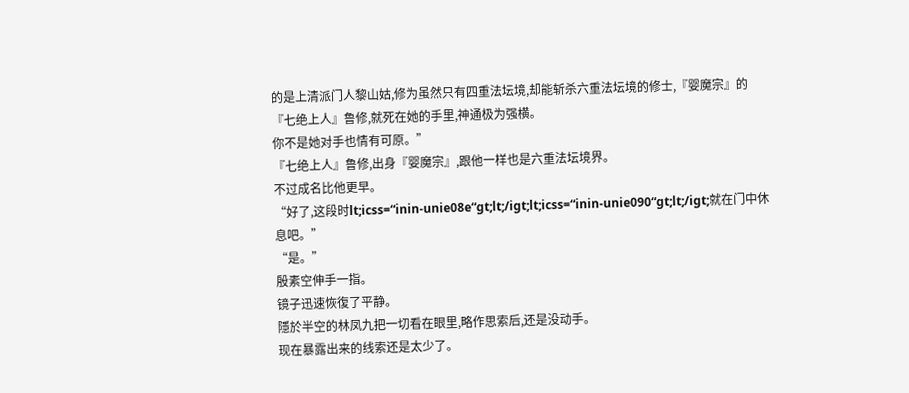的是上清派门人黎山姑,修为虽然只有四重法坛境,却能斩杀六重法坛境的修士,『婴魔宗』的『七绝上人』鲁修,就死在她的手里,神通极为强横。
你不是她对手也情有可原。”
『七绝上人』鲁修,出身『婴魔宗』,跟他一样也是六重法坛境界。
不过成名比他更早。
“好了,这段时lt;icss=“inin-unie08e“gt;lt;/igt;lt;icss=“inin-unie090“gt;lt;/igt;就在门中休息吧。”
“是。”
殷素空伸手一指。
镜子迅速恢復了平静。
隱於半空的林凤九把一切看在眼里,略作思索后,还是没动手。
现在暴露出来的线索还是太少了。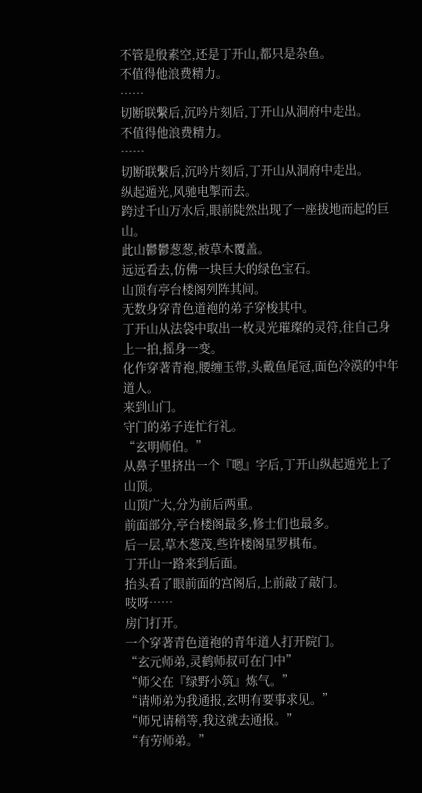不管是殷素空,还是丁开山,都只是杂鱼。
不值得他浪费精力。
……
切断联繫后,沉吟片刻后,丁开山从洞府中走出。
不值得他浪费精力。
……
切断联繫后,沉吟片刻后,丁开山从洞府中走出。
纵起遁光,风驰电掣而去。
跨过千山万水后,眼前陡然出现了一座拔地而起的巨山。
此山鬱鬱葱葱,被草木覆盖。
远远看去,仿佛一块巨大的绿色宝石。
山顶有亭台楼阁列阵其间。
无数身穿青色道袍的弟子穿梭其中。
丁开山从法袋中取出一枚灵光璀璨的灵符,往自己身上一拍,摇身一变。
化作穿著青袍,腰缠玉带,头戴鱼尾冠,面色冷漠的中年道人。
来到山门。
守门的弟子连忙行礼。
“玄明师伯。”
从鼻子里挤出一个『嗯』字后,丁开山纵起遁光上了山顶。
山顶广大,分为前后两重。
前面部分,亭台楼阁最多,修士们也最多。
后一层,草木葱茂,些许楼阁星罗棋布。
丁开山一路来到后面。
抬头看了眼前面的宫阁后,上前敲了敲门。
吱呀……
房门打开。
一个穿著青色道袍的青年道人打开院门。
“玄元师弟,灵鹤师叔可在门中”
“师父在『绿野小筑』炼气。”
“请师弟为我通报,玄明有要事求见。”
“师兄请稍等,我这就去通报。”
“有劳师弟。”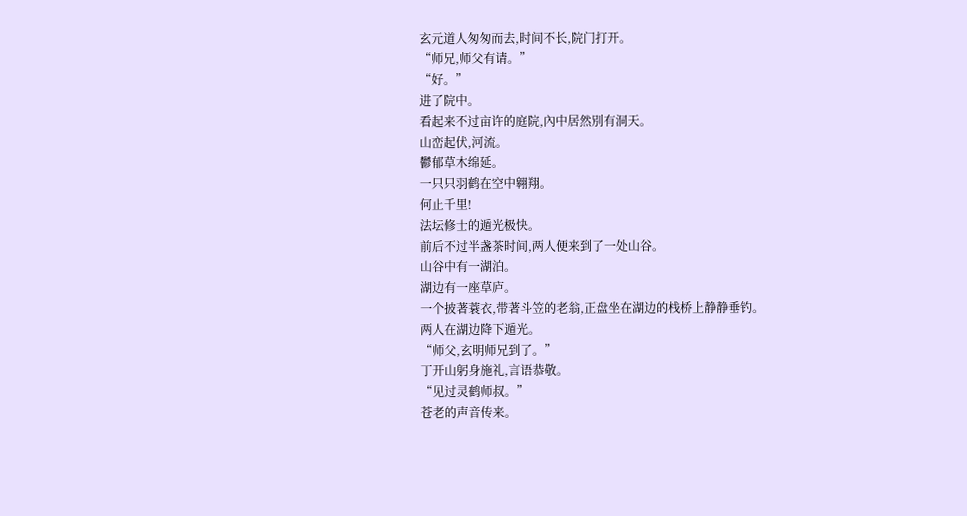玄元道人匆匆而去,时间不长,院门打开。
“师兄,师父有请。”
“好。”
进了院中。
看起来不过亩许的庭院,內中居然別有洞天。
山峦起伏,河流。
鬱郁草木绵延。
一只只羽鹤在空中翱翔。
何止千里!
法坛修士的遁光极快。
前后不过半盏茶时间,两人便来到了一处山谷。
山谷中有一湖泊。
湖边有一座草庐。
一个披著蓑衣,带著斗笠的老翁,正盘坐在湖边的栈桥上静静垂钓。
两人在湖边降下遁光。
“师父,玄明师兄到了。”
丁开山躬身施礼,言语恭敬。
“见过灵鹤师叔。”
苍老的声音传来。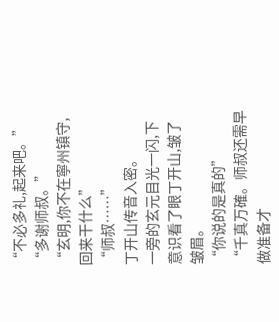“不必多礼,起来吧。”
“多谢师叔。”
“玄明,你不在寧州镇守,回来干什么”
“师叔……”
丁开山传音入密。
一旁的玄元目光一闪,下意识看了眼丁开山,皱了皱眉。
“你说的是真的”
“千真万確。师叔还需早做准备才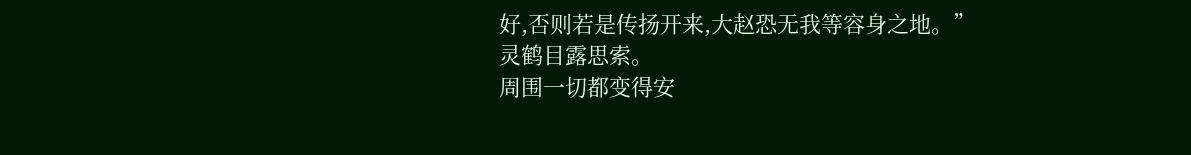好,否则若是传扬开来,大赵恐无我等容身之地。”
灵鹤目露思索。
周围一切都变得安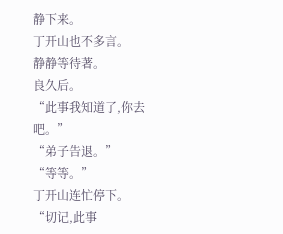静下来。
丁开山也不多言。
静静等待著。
良久后。
“此事我知道了,你去吧。”
“弟子告退。”
“等等。”
丁开山连忙停下。
“切记,此事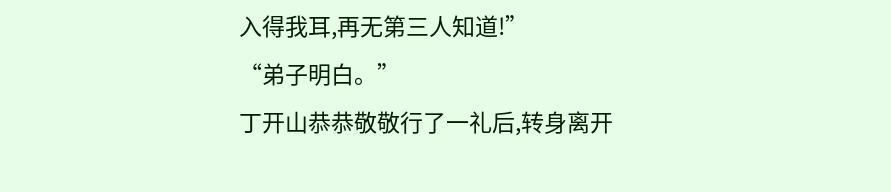入得我耳,再无第三人知道!”
“弟子明白。”
丁开山恭恭敬敬行了一礼后,转身离开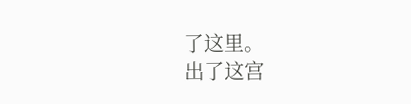了这里。
出了这宫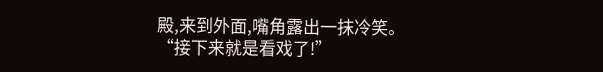殿,来到外面,嘴角露出一抹冷笑。
“接下来就是看戏了!”